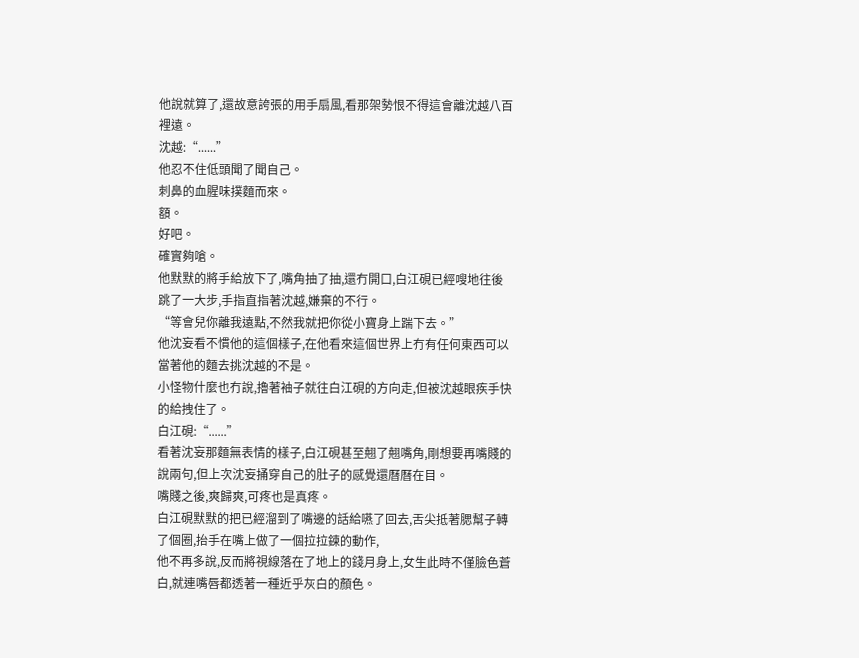他說就算了,還故意誇張的用手扇風,看那架勢恨不得這會離沈越八百裡遠。
沈越:“......”
他忍不住低頭聞了聞自己。
刺鼻的血腥味撲麵而來。
額。
好吧。
確實夠嗆。
他默默的將手給放下了,嘴角抽了抽,還冇開口,白江硯已經嗖地往後跳了一大步,手指直指著沈越,嫌棄的不行。
“等會兒你離我遠點,不然我就把你從小寶身上踹下去。”
他沈妄看不慣他的這個樣子,在他看來這個世界上冇有任何東西可以當著他的麵去挑沈越的不是。
小怪物什麼也冇說,擼著袖子就往白江硯的方向走,但被沈越眼疾手快的給拽住了。
白江硯:“......”
看著沈妄那麵無表情的樣子,白江硯甚至翹了翹嘴角,剛想要再嘴賤的說兩句,但上次沈妄捅穿自己的肚子的感覺還曆曆在目。
嘴賤之後,爽歸爽,可疼也是真疼。
白江硯默默的把已經溜到了嘴邊的話給嚥了回去,舌尖抵著腮幫子轉了個圈,抬手在嘴上做了一個拉拉鍊的動作,
他不再多說,反而將視線落在了地上的錢月身上,女生此時不僅臉色蒼白,就連嘴唇都透著一種近乎灰白的顏色。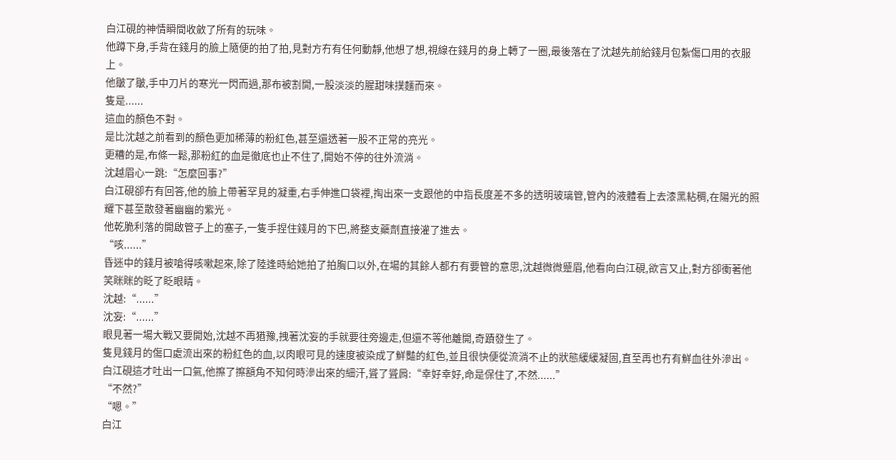白江硯的神情瞬間收斂了所有的玩味。
他蹲下身,手背在錢月的臉上隨便的拍了拍,見對方冇有任何動靜,他想了想,視線在錢月的身上轉了一圈,最後落在了沈越先前給錢月包紮傷口用的衣服上。
他皺了皺,手中刀片的寒光一閃而過,那布被割開,一股淡淡的腥甜味撲麵而來。
隻是......
這血的顏色不對。
是比沈越之前看到的顏色更加稀薄的粉紅色,甚至還透著一股不正常的亮光。
更糟的是,布條一鬆,那粉紅的血是徹底也止不住了,開始不停的往外流淌。
沈越眉心一跳:“怎麼回事?”
白江硯卻冇有回答,他的臉上帶著罕見的凝重,右手伸進口袋裡,掏出來一支跟他的中指長度差不多的透明玻璃管,管內的液體看上去漆黑粘稠,在陽光的照耀下甚至散發著幽幽的紫光。
他乾脆利落的開啟管子上的塞子,一隻手捏住錢月的下巴,將整支藥劑直接灌了進去。
“咳......”
昏迷中的錢月被嗆得咳嗽起來,除了陸逢時給她拍了拍胸口以外,在場的其餘人都冇有要管的意思,沈越微微蹙眉,他看向白江硯,欲言又止,對方卻衝著他笑眯眯的眨了眨眼睛。
沈越:“......”
沈妄:“......”
眼見著一場大戰又要開始,沈越不再猶豫,拽著沈妄的手就要往旁邊走,但還不等他離開,奇蹟發生了。
隻見錢月的傷口處流出來的粉紅色的血,以肉眼可見的速度被染成了鮮豔的紅色,並且很快便從流淌不止的狀態緩緩凝固,直至再也冇有鮮血往外滲出。
白江硯這才吐出一口氣,他擦了擦額角不知何時滲出來的細汗,聳了聳肩:“幸好幸好,命是保住了,不然......”
“不然?”
“嗯。”
白江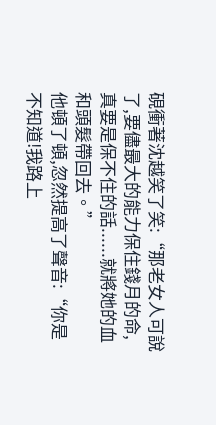硯衝著沈越笑了笑:“那老女人可說了,要儘最大的能力保住錢月的命,真要是保不住的話......就將她的血和頭髮帶回去。”
他頓了頓,忽然提高了聲音:“你是不知道!我路上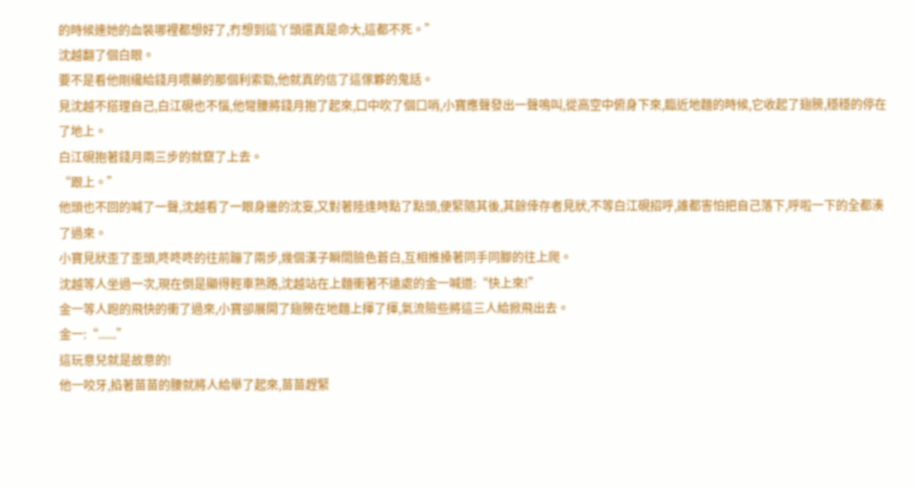的時候連她的血裝哪裡都想好了,冇想到這丫頭還真是命大,這都不死。”
沈越翻了個白眼。
要不是看他剛纔給錢月喂藥的那個利索勁,他就真的信了這傢夥的鬼話。
見沈越不搭理自己,白江硯也不惱,他彎腰將錢月抱了起來,口中吹了個口哨,小寶應聲發出一聲鳴叫,從高空中俯身下來,臨近地麵的時候,它收起了翅膀,穩穩的停在了地上。
白江硯抱著錢月兩三步的就竄了上去。
“跟上。”
他頭也不回的喊了一聲,沈越看了一眼身邊的沈妄,又對著陸逢時點了點頭,便緊隨其後,其餘倖存者見狀,不等白江硯招呼,誰都害怕把自己落下,呼啦一下的全都湊了過來。
小寶見狀歪了歪頭,咚咚咚的往前蹦了兩步,幾個漢子瞬間臉色蒼白,互相推搡著同手同腳的往上爬。
沈越等人坐過一次,現在倒是顯得輕車熟路,沈越站在上麵衝著不遠處的金一喊道:“快上來!”
金一等人跑的飛快的衝了過來,小寶卻展開了翅膀在地麵上揮了揮,氣流險些將這三人給掀飛出去。
金一:“......”
這玩意兒就是故意的!
他一咬牙,掐著苗苗的腰就將人給舉了起來,苗苗趕緊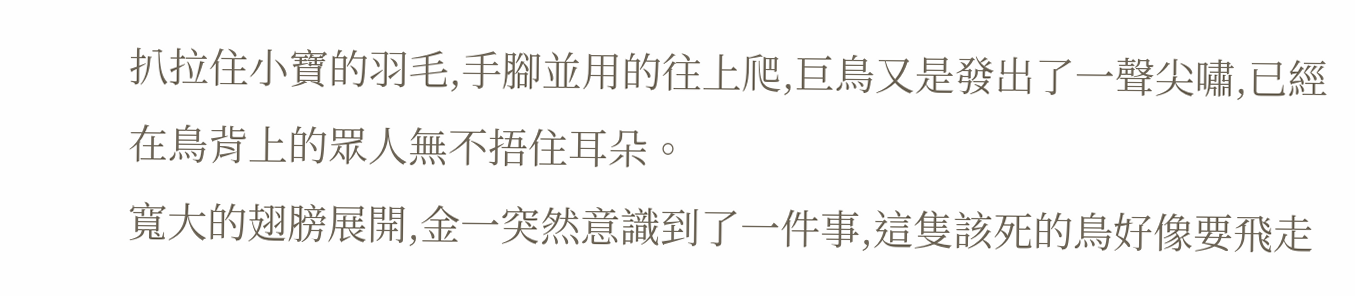扒拉住小寶的羽毛,手腳並用的往上爬,巨鳥又是發出了一聲尖嘯,已經在鳥背上的眾人無不捂住耳朵。
寬大的翅膀展開,金一突然意識到了一件事,這隻該死的鳥好像要飛走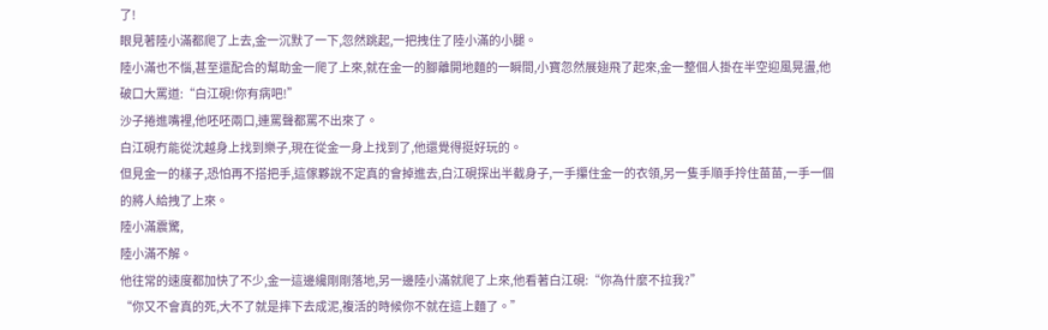了!
眼見著陸小滿都爬了上去,金一沉默了一下,忽然跳起,一把拽住了陸小滿的小腿。
陸小滿也不惱,甚至還配合的幫助金一爬了上來,就在金一的腳離開地麵的一瞬間,小寶忽然展翅飛了起來,金一整個人掛在半空迎風晃盪,他破口大罵道:“白江硯!你有病吧!”
沙子捲進嘴裡,他呸呸兩口,連罵聲都罵不出來了。
白江硯冇能從沈越身上找到樂子,現在從金一身上找到了,他還覺得挺好玩的。
但見金一的樣子,恐怕再不搭把手,這傢夥說不定真的會掉進去,白江硯探出半截身子,一手攥住金一的衣領,另一隻手順手拎住苗苗,一手一個的將人給拽了上來。
陸小滿震驚,
陸小滿不解。
他往常的速度都加快了不少,金一這邊纔剛剛落地,另一邊陸小滿就爬了上來,他看著白江硯:“你為什麼不拉我?”
“你又不會真的死,大不了就是摔下去成泥,複活的時候你不就在這上麵了。”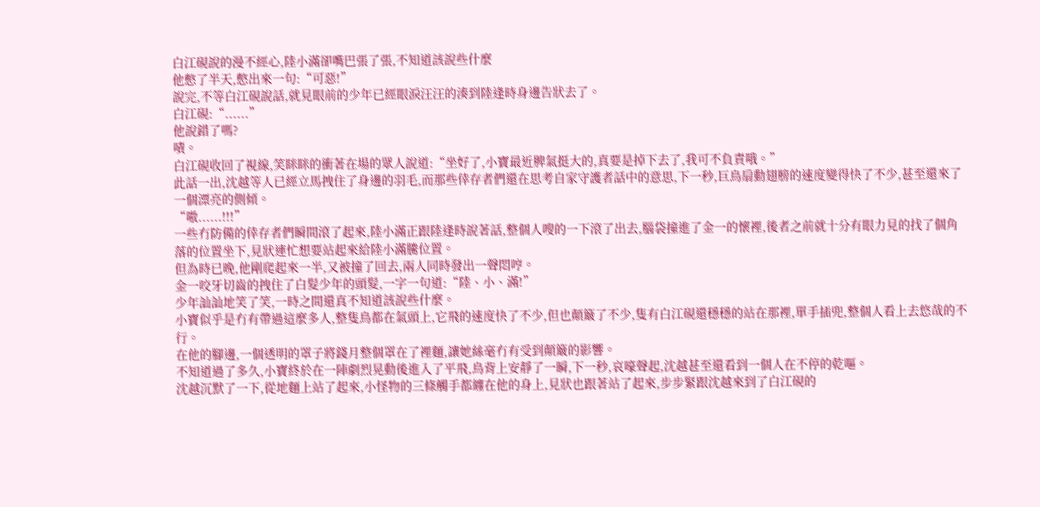白江硯說的漫不經心,陸小滿卻嘴巴張了張,不知道該說些什麼
他憋了半天,憋出來一句:“可惡!”
說完,不等白江硯說話,就見眼前的少年已經眼淚汪汪的湊到陸逢時身邊告狀去了。
白江硯:“......”
他說錯了嗎?
嘖。
白江硯收回了視線,笑眯眯的衝著在場的眾人說道:“坐好了,小寶最近脾氣挺大的,真要是掉下去了,我可不負責哦。”
此話一出,沈越等人已經立馬拽住了身邊的羽毛,而那些倖存者們還在思考自家守護者話中的意思,下一秒,巨鳥扇動翅膀的速度變得快了不少,甚至還來了一個漂亮的側傾。
“嗷......!!!”
一些冇防備的倖存者們瞬間滾了起來,陸小滿正跟陸逢時說著話,整個人嗖的一下滾了出去,腦袋撞進了金一的懷裡,後者之前就十分有眼力見的找了個角落的位置坐下,見狀連忙想要站起來給陸小滿騰位置。
但為時已晚,他剛爬起來一半,又被撞了回去,兩人同時發出一聲悶哼。
金一咬牙切齒的拽住了白髮少年的頭髮,一字一句道:“陸、小、滿!”
少年訕訕地笑了笑,一時之間還真不知道該說些什麼。
小寶似乎是冇有帶過這麼多人,整隻鳥都在氣頭上,它飛的速度快了不少,但也顛簸了不少,隻有白江硯還穩穩的站在那裡,單手插兜,整個人看上去悠哉的不行。
在他的腳邊,一個透明的罩子將錢月整個罩在了裡麵,讓她絲毫冇有受到顛簸的影響。
不知道過了多久,小寶終於在一陣劇烈晃動後進入了平飛,鳥背上安靜了一瞬,下一秒,哀嚎聲起,沈越甚至還看到一個人在不停的乾嘔。
沈越沉默了一下,從地麵上站了起來,小怪物的三條觸手都纏在他的身上,見狀也跟著站了起來,步步緊跟沈越來到了白江硯的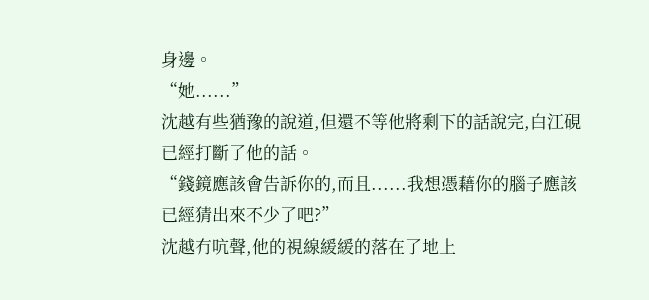身邊。
“她......”
沈越有些猶豫的說道,但還不等他將剩下的話說完,白江硯已經打斷了他的話。
“錢鏡應該會告訴你的,而且......我想憑藉你的腦子應該已經猜出來不少了吧?”
沈越冇吭聲,他的視線緩緩的落在了地上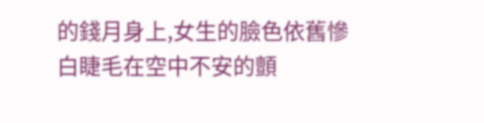的錢月身上,女生的臉色依舊慘白睫毛在空中不安的顫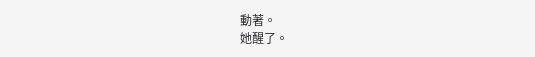動著。
她醒了。